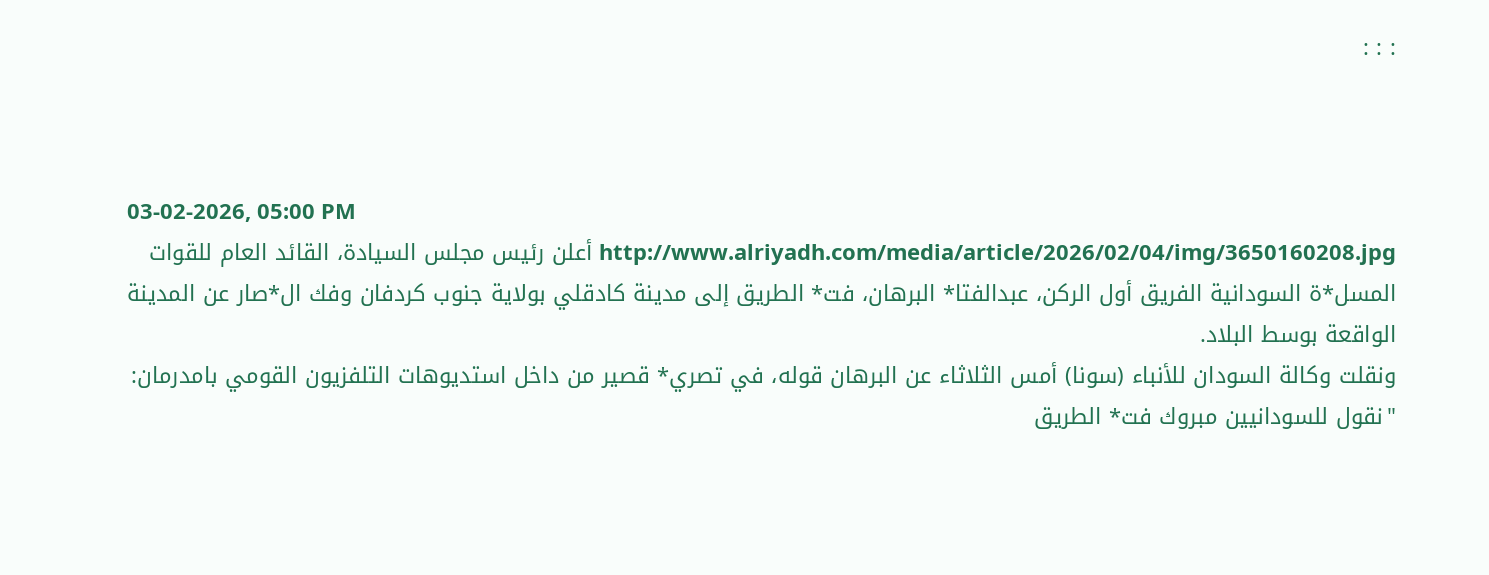: : :



03-02-2026, 05:00 PM
http://www.alriyadh.com/media/article/2026/02/04/img/3650160208.jpg أعلن رئيس مجلس السيادة، القائد العام للقوات المسل*ة السودانية الفريق أول الركن، عبدالفتا* البرهان، فت* الطريق إلى مدينة كادقلي بولاية جنوب كردفان وفك ال*صار عن المدينة الواقعة بوسط البلاد.
ونقلت وكالة السودان للأنباء (سونا) أمس الثلاثاء عن البرهان قوله، في تصري* قصير من داخل استديوهات التلفزيون القومي بامدرمان: "نقول للسودانيين مبروك فت* الطريق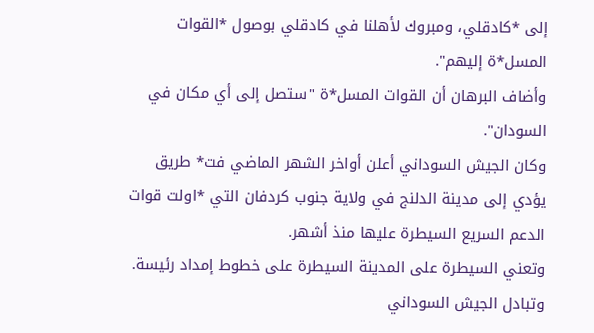إلى *كادقلي، ومبروك لأهلنا في كادقلي بوصول *القوات المسل*ة إليهم".
وأضاف البرهان أن القوات المسل*ة "ستصل إلى أي مكان في السودان".
وكان الجيش السوداني أعلن أواخر الشهر الماضي فت* طريق يؤدي إلى مدينة الدلنج في ولاية جنوب كردفان التي *اولت قوات الدعم السريع السيطرة عليها منذ أشهر.
وتعني السيطرة على المدينة السيطرة على خطوط إمداد رئيسة.
وتبادل الجيش السوداني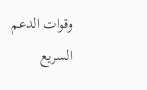وقوات الدعم السريع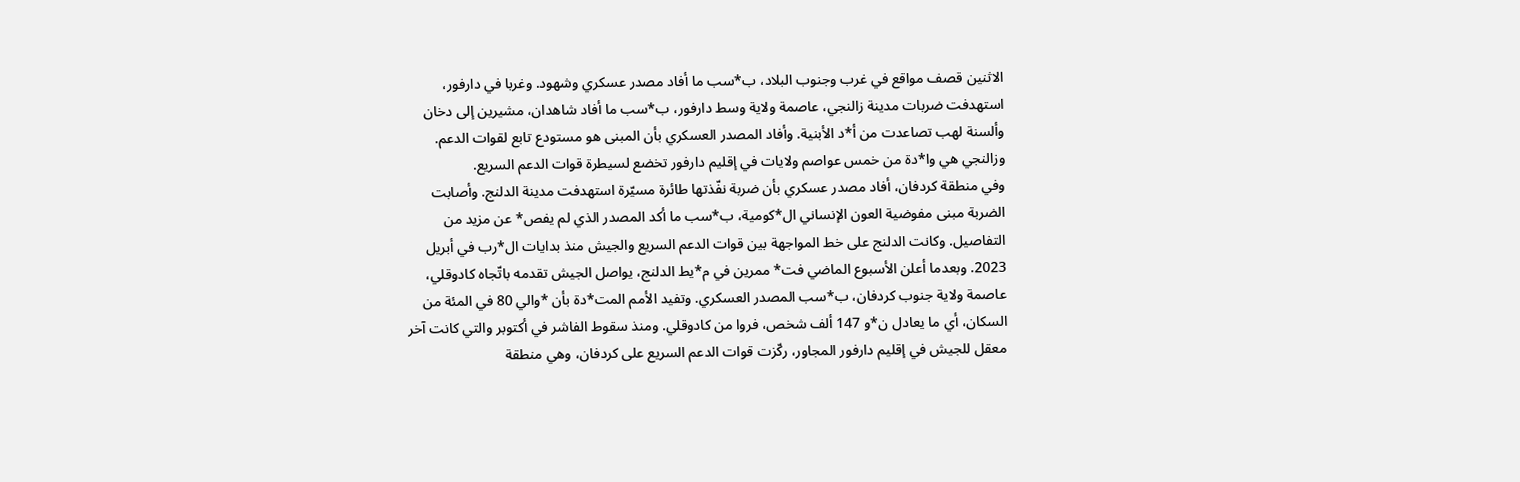الاثنين قصف مواقع في غرب وجنوب البلاد، ب*سب ما أفاد مصدر عسكري وشهود. وغربا في دارفور، استهدفت ضربات مدينة زالنجي، عاصمة ولاية وسط دارفور، ب*سب ما أفاد شاهدان، مشيرين إلى دخان وألسنة لهب تصاعدت من أ*د الأبنية. وأفاد المصدر العسكري بأن المبنى هو مستودع تابع لقوات الدعم. وزالنجي هي وا*دة من خمس عواصم ولايات في إقليم دارفور تخضع لسيطرة قوات الدعم السريع.
وفي منطقة كردفان، أفاد مصدر عسكري بأن ضربة نفّذتها طائرة مسيّرة استهدفت مدينة الدلنج. وأصابت الضربة مبنى مفوضية العون الإنساني ال*كومية، ب*سب ما أكد المصدر الذي لم يفص* عن مزيد من التفاصيل. وكانت الدلنج على خط المواجهة بين قوات الدعم السريع والجيش منذ بدايات ال*رب في أبريل 2023. وبعدما أعلن الأسبوع الماضي فت* ممرين في م*يط الدلنج، يواصل الجيش تقدمه باتّجاه كادوقلي، عاصمة ولاية جنوب كردفان، ب*سب المصدر العسكري. وتفيد الأمم المت*دة بأن *والي 80 في المئة من السكان، أي ما يعادل ن*و 147 ألف شخص، فروا من كادوقلي. ومنذ سقوط الفاشر في أكتوبر والتي كانت آخر معقل للجيش في إقليم دارفور المجاور، ركّزت قوات الدعم السريع على كردفان، وهي منطقة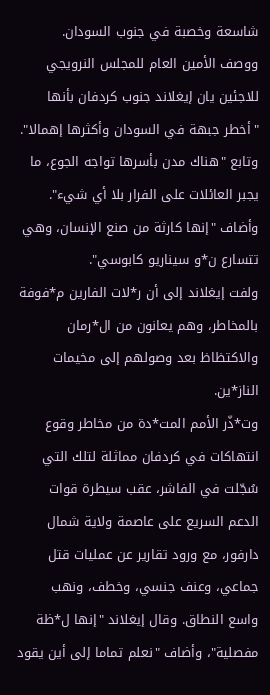شاسعة وخصبة في جنوب السودان.
ووصف الأمين العام للمجلس النرويجي للاجئين يان إيغلاند جنوب كردفان بأنها "أخطر جبهة في السودان وأكثرها إهمالا". وتابع "هناك مدن بأسرها تواجه الجوع، ما يجبر العائلات على الفرار بلا أي شيء". وأضاف "إنها كارثة من صنع الإنسان، وهي تتسارع ن*و سيناريو كابوسي".
ولفت إيغلاند إلى أن ر*لات الفارين م*فوفة بالمخاطر، وهم يعانون من ال*رمان والاكتظاظ بعد وصولهم إلى مخيمات الناز*ين.
وت*ذّر الأمم المت*دة من مخاطر وقوع انتهاكات في كردفان مماثلة لتلك التي سُجّلت في الفاشر، عقب سيطرة قوات الدعم السريع على عاصمة ولاية شمال دارفور، مع ورود تقارير عن عمليات قتل جماعي، وعنف جنسي، وخطف، ونهب واسع النطاق. وقال إيغلاند "إنها ل*ظة مفصلية"، وأضاف "نعلم تماما إلى أين يقود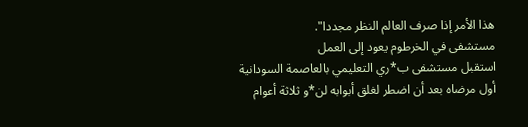هذا الأمر إذا صرف العالم النظر مجددا".
مستشفى في الخرطوم يعود إلى العمل
استقبل مستشفى ب*ري التعليمي بالعاصمة السودانية أول مرضاه بعد أن اضطر لغلق أبوابه لن*و ثلاثة أعوام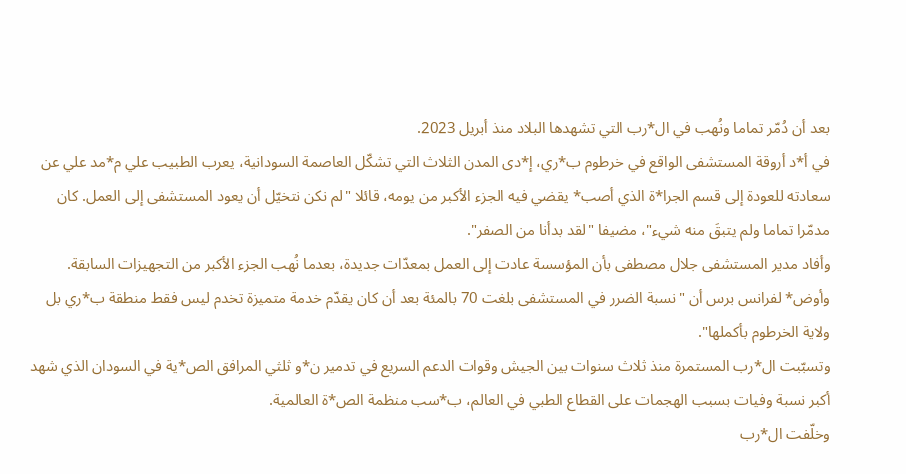بعد أن دُمّر تماما ونُهب في ال*رب التي تشهدها البلاد منذ أبريل 2023.
في أ*د أروقة المستشفى الواقع في خرطوم ب*ري، إ*دى المدن الثلاث التي تشكّل العاصمة السودانية، يعرب الطبيب علي م*مد علي عن سعادته للعودة إلى قسم الجرا*ة الذي أصب* يقضي فيه الجزء الأكبر من يومه، قائلا "لم نكن نتخيّل أن يعود المستشفى إلى العمل. كان مدمّرا تماما ولم يتبقَ منه شيء"، مضيفا "لقد بدأنا من الصفر".
وأفاد مدير المستشفى جلال مصطفى بأن المؤسسة عادت إلى العمل بمعدّات جديدة، بعدما نُهب الجزء الأكبر من التجهيزات السابقة.
وأوض* لفرانس برس أن "نسبة الضرر في المستشفى بلغت 70 بالمئة بعد أن كان يقدّم خدمة متميزة تخدم ليس فقط منطقة ب*ري بل ولاية الخرطوم بأكملها".
وتسبّبت ال*رب المستمرة منذ ثلاث سنوات بين الجيش وقوات الدعم السريع في تدمير ن*و ثلثي المرافق الص*ية في السودان الذي شهد أكبر نسبة وفيات بسبب الهجمات على القطاع الطبي في العالم، ب*سب منظمة الص*ة العالمية.
وخلّفت ال*رب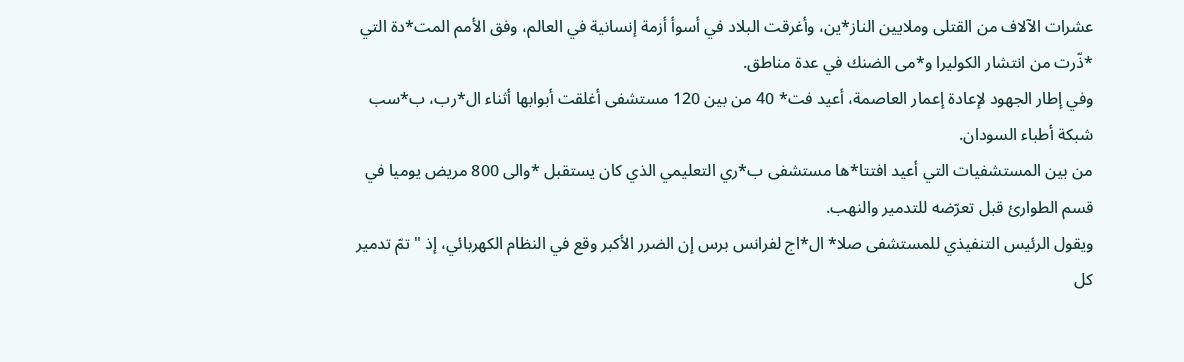عشرات الآلاف من القتلى وملايين الناز*ين، وأغرقت البلاد في أسوأ أزمة إنسانية في العالم، وفق الأمم المت*دة التي *ذّرت من انتشار الكوليرا و*مى الضنك في عدة مناطق.
وفي إطار الجهود لإعادة إعمار العاصمة، أعيد فت* 40 من بين 120 مستشفى أغلقت أبوابها أثناء ال*رب، ب*سب شبكة أطباء السودان.
من بين المستشفيات التي أعيد افتتا*ها مستشفى ب*ري التعليمي الذي كان يستقبل *والى 800 مريض يوميا في قسم الطوارئ قبل تعرّضه للتدمير والنهب.
ويقول الرئيس التنفيذي للمستشفى صلا* ال*اج لفرانس برس إن الضرر الأكبر وقع في النظام الكهربائي، إذ "تمّ تدمير كل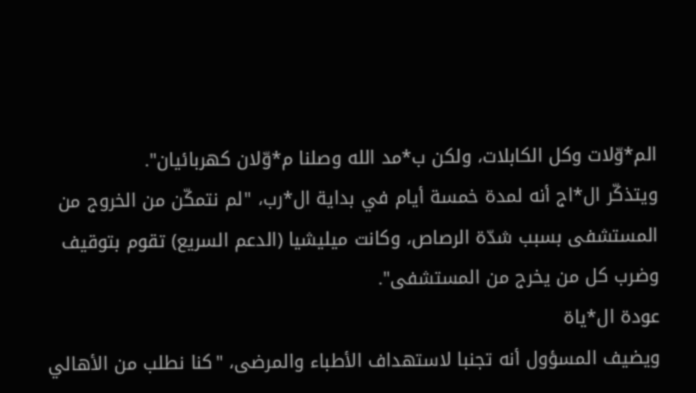الم*وّلات وكل الكابلات، ولكن ب*مد الله وصلنا م*وّلان كهربائيان".
ويتذكّر ال*اج أنه لمدة خمسة أيام في بداية ال*رب، "لم نتمكّن من الخروج من المستشفى بسبب شدّة الرصاص، وكانت ميليشيا (الدعم السريع) تقوم بتوقيف وضرب كل من يخرج من المستشفى".
عودة ال*ياة
ويضيف المسؤول أنه تجنبا لاستهداف الأطباء والمرضى، "كنا نطلب من الأهالي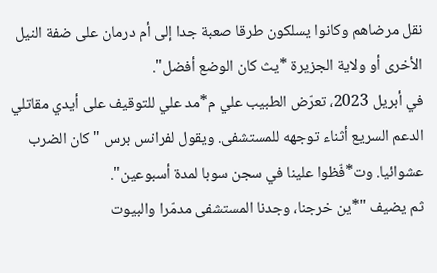نقل مرضاهم وكانوا يسلكون طرقا صعبة جدا إلى أم درمان على ضفة النيل الأخرى أو ولاية الجزيرة *يث كان الوضع أفضل".
في أبريل 2023، تعرّض الطبيب علي م*مد علي للتوقيف على أيدي مقاتلي الدعم السريع أثناء توجهه للمستشفى. ويقول لفرانس برس "كان الضرب عشوائيا. وت*فّظوا علينا في سجن سوبا لمدة أسبوعين".
ثم يضيف "*ين خرجنا، وجدنا المستشفى مدمّرا والبيوت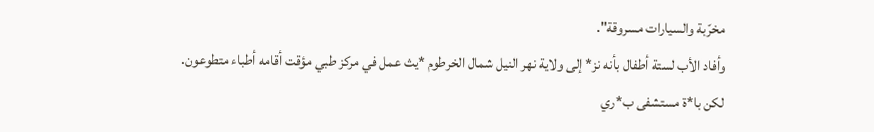مخرّبة والسيارات مسروقة".
وأفاد الأب لستة أطفال بأنه نز* إلى ولاية نهر النيل شمال الخرطوم *يث عمل في مركز طبي مؤقت أقامه أطباء متطوعون.
لكن با*ة مستشفى ب*ري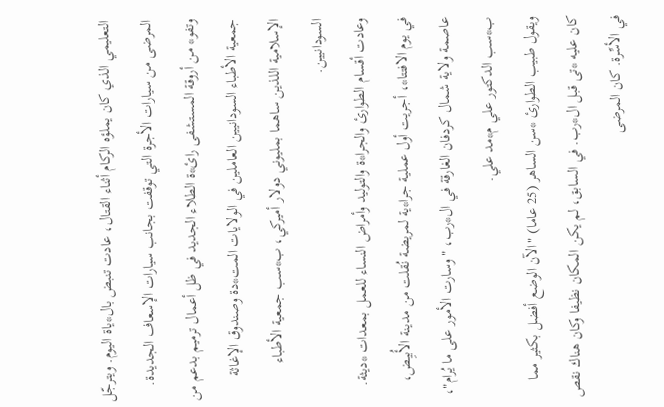التعليمي الذي كان يملؤه الركام أثناء القتال، عادت تنبض بال*ياة اليوم. ويترجّل المرضى من سيارات الأجرة التي توقفت بجانب سيارات الإسعاف الجديدة.
وتفو* من أروقة المستشفى رائ*ة الطلاء الجديد في ظل أعمال ترميم بدعم من جمعية الأطباء السودانيين العاملين في الولايات المت*دة وصندوق الإغاثة الإسلامية اللذين ساهما بمليوني دولار أميركي، ب*سب جمعية الأطباء السودانيين.
وعادت أقسام الطوارئ والجرا*ة والتوليد وأمراض النساء للعمل بمعدات *ديثة.
في يوم الافتتا*، أجريت أول عملية جرا*ية لمريضة نُقلت من مدينة الأُبيِض، عاصمة ولاية شمال كردفان الغارقة في ال*رب، "وسارت الأمور على ما يُرام"، ب*سب الدكتور علي م*مد علي.
ويقول طبيب الطوارئ *سن الساهر (25 عاما) "الآن الوضع أفضل بكثير مما كان عليه *تى قبل ال*رب. في السابق، لم يكن المكان نظيفا وكان هناك نقص في الأسِّرة. كان المرضى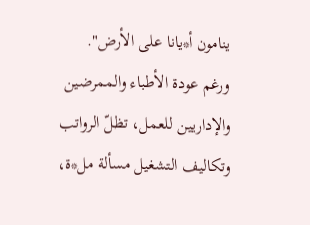ينامون أ*يانا على الأرض".
ورغم عودة الأطباء والممرضين والإداريين للعمل، تظلّ الرواتب وتكاليف التشغيل مسألة مل*ة،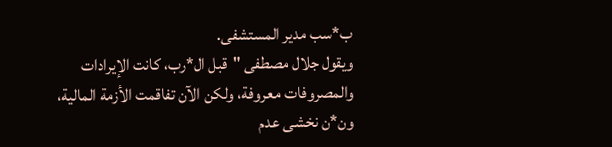ب*سب مدير المستشفى.
ويقول جلال مصطفى "قبل ال*رب، كانت الإيرادات والمصروفات معروفة، ولكن الآن تفاقمت الأزمة المالية، ون*ن نخشى عدم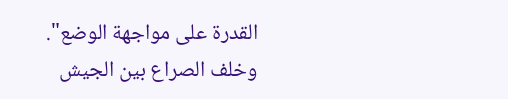القدرة على مواجهة الوضع".
وخلف الصراع بين الجيش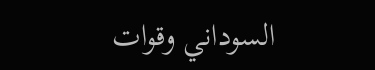السوداني وقوات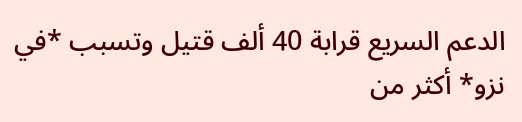الدعم السريع قرابة 40 ألف قتيل وتسبب *في نزو* أكثر من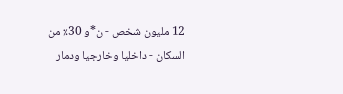12 مليون شخص - ن*و 30٪ من السكان - داخليا وخارجيا ودمار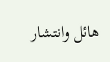هائل وانتشار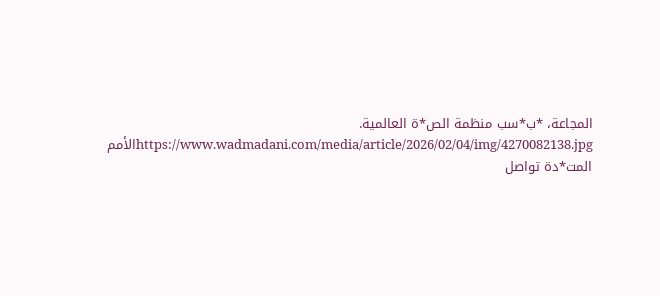المجاعة، *ب*سب منظمة الص*ة العالمية.
https://www.wadmadani.com/media/article/2026/02/04/img/4270082138.jpgالأمم المت*دة تواصل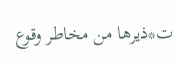ت*ذيرها من مخاطر وقوع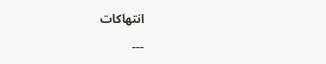انتهاكات

---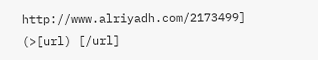http://www.alriyadh.com/2173499] (>[url) [/url]